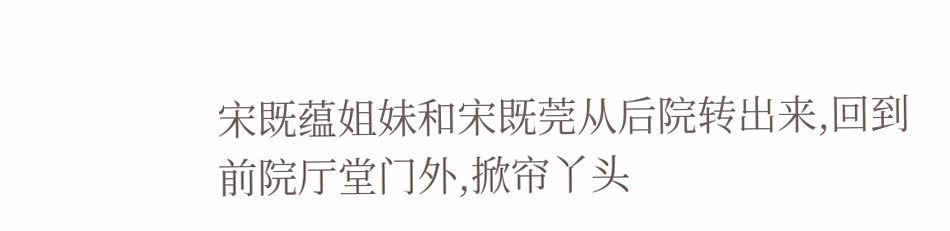宋既蕴姐妹和宋既莞从后院转出来,回到前院厅堂门外,掀帘丫头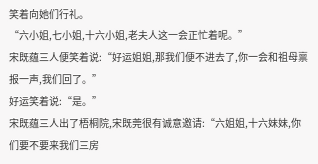笑着向她们行礼。
“六小姐,七小姐,十六小姐,老夫人这一会正忙着呢。”
宋既蕴三人便笑着说:“好运姐姐,那我们便不进去了,你一会和祖母禀报一声,我们回了。”
好运笑着说:“是。”
宋既蕴三人出了梧桐院,宋既莞很有诚意邀请:“六姐姐,十六妹妹,你们要不要来我们三房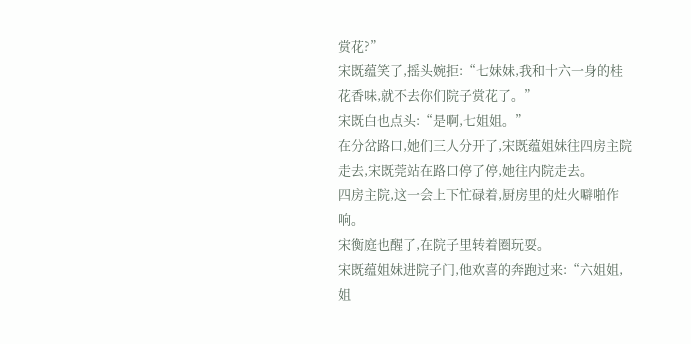赏花?”
宋既蕴笑了,摇头婉拒:“七妹妹,我和十六一身的桂花香味,就不去你们院子赏花了。”
宋既白也点头:“是啊,七姐姐。”
在分岔路口,她们三人分开了,宋既蕴姐妹往四房主院走去,宋既莞站在路口停了停,她往内院走去。
四房主院,这一会上下忙碌着,厨房里的灶火噼啪作响。
宋衡庭也醒了,在院子里转着圈玩耍。
宋既蕴姐妹进院子门,他欢喜的奔跑过来:“六姐姐,姐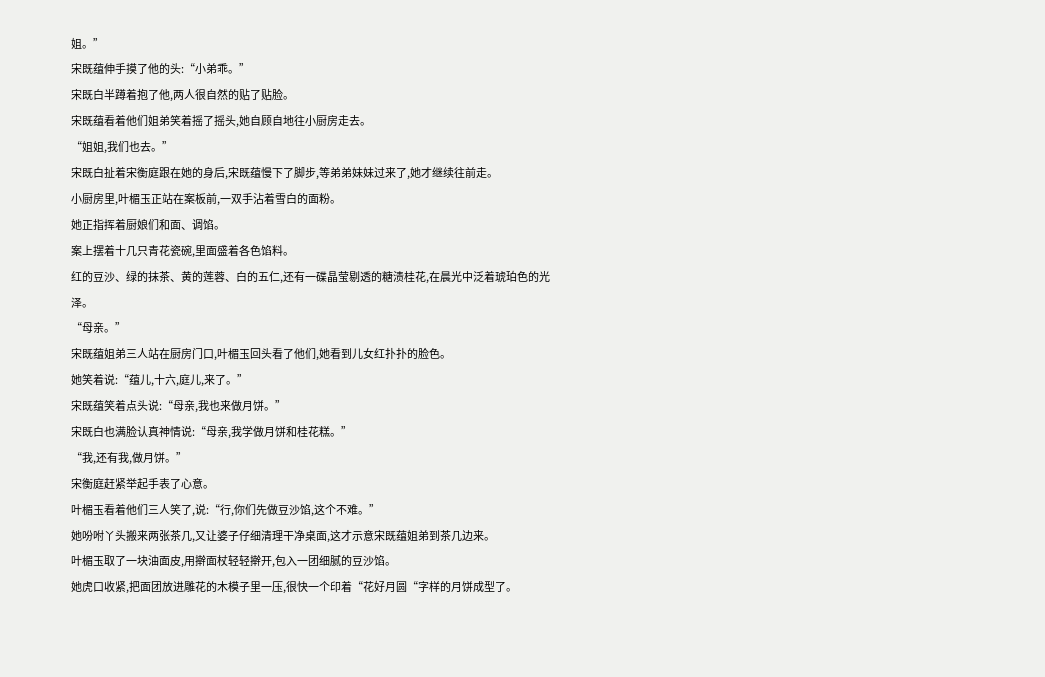姐。”
宋既蕴伸手摸了他的头:“小弟乖。”
宋既白半蹲着抱了他,两人很自然的贴了贴脸。
宋既蕴看着他们姐弟笑着摇了摇头,她自顾自地往小厨房走去。
“姐姐,我们也去。”
宋既白扯着宋衡庭跟在她的身后,宋既蕴慢下了脚步,等弟弟妹妹过来了,她才继续往前走。
小厨房里,叶楣玉正站在案板前,一双手沾着雪白的面粉。
她正指挥着厨娘们和面、调馅。
案上摆着十几只青花瓷碗,里面盛着各色馅料。
红的豆沙、绿的抹茶、黄的莲蓉、白的五仁,还有一碟晶莹剔透的糖渍桂花,在晨光中泛着琥珀色的光泽。
“母亲。”
宋既蕴姐弟三人站在厨房门口,叶楣玉回头看了他们,她看到儿女红扑扑的脸色。
她笑着说:“蕴儿,十六,庭儿,来了。”
宋既蕴笑着点头说:“母亲,我也来做月饼。”
宋既白也满脸认真神情说:“母亲,我学做月饼和桂花糕。”
“我,还有我,做月饼。”
宋衡庭赶紧举起手表了心意。
叶楣玉看着他们三人笑了,说:“行,你们先做豆沙馅,这个不难。”
她吩咐丫头搬来两张茶几,又让婆子仔细清理干净桌面,这才示意宋既蕴姐弟到茶几边来。
叶楣玉取了一块油面皮,用擀面杖轻轻擀开,包入一团细腻的豆沙馅。
她虎口收紧,把面团放进雕花的木模子里一压,很快一个印着“花好月圆“字样的月饼成型了。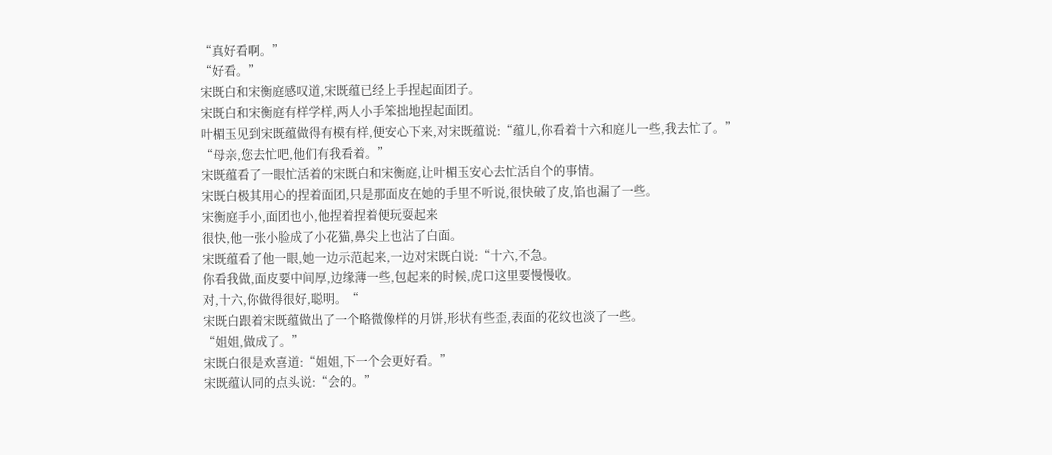“真好看啊。”
“好看。”
宋既白和宋衡庭感叹道,宋既蕴已经上手捏起面团子。
宋既白和宋衡庭有样学样,两人小手笨拙地捏起面团。
叶楣玉见到宋既蕴做得有模有样,便安心下来,对宋既蕴说:“蕴儿,你看着十六和庭儿一些,我去忙了。”
“母亲,您去忙吧,他们有我看着。”
宋既蕴看了一眼忙活着的宋既白和宋衡庭,让叶楣玉安心去忙活自个的事情。
宋既白极其用心的捏着面团,只是那面皮在她的手里不听说,很快破了皮,馅也漏了一些。
宋衡庭手小,面团也小,他捏着捏着便玩耍起来
很快,他一张小脸成了小花猫,鼻尖上也沾了白面。
宋既蕴看了他一眼,她一边示范起来,一边对宋既白说:“十六,不急。
你看我做,面皮要中间厚,边缘薄一些,包起来的时候,虎口这里要慢慢收。
对,十六,你做得很好,聪明。“
宋既白跟着宋既蕴做出了一个略微像样的月饼,形状有些歪,表面的花纹也淡了一些。
“姐姐,做成了。”
宋既白很是欢喜道:“姐姐,下一个会更好看。”
宋既蕴认同的点头说:“会的。”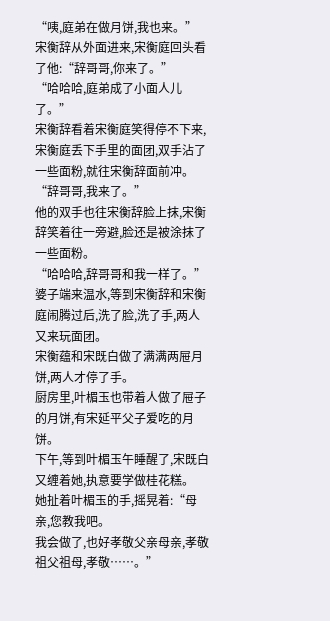“咦,庭弟在做月饼,我也来。”
宋衡辞从外面进来,宋衡庭回头看了他:“辞哥哥,你来了。”
“哈哈哈,庭弟成了小面人儿了。”
宋衡辞看着宋衡庭笑得停不下来,宋衡庭丢下手里的面团,双手沾了一些面粉,就往宋衡辞面前冲。
“辞哥哥,我来了。”
他的双手也往宋衡辞脸上抹,宋衡辞笑着往一旁避,脸还是被涂抹了一些面粉。
“哈哈哈,辞哥哥和我一样了。”
婆子端来温水,等到宋衡辞和宋衡庭闹腾过后,洗了脸,洗了手,两人又来玩面团。
宋衡蕴和宋既白做了满满两屉月饼,两人才停了手。
厨房里,叶楣玉也带着人做了屉子的月饼,有宋延平父子爱吃的月饼。
下午,等到叶楣玉午睡醒了,宋既白又缠着她,执意要学做桂花糕。
她扯着叶楣玉的手,摇晃着:“母亲,您教我吧。
我会做了,也好孝敬父亲母亲,孝敬祖父祖母,孝敬……。”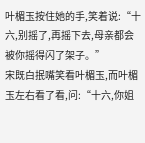叶楣玉按住她的手,笑着说:“十六,别摇了,再摇下去,母亲都会被你摇得闪了架子。”
宋既白抿嘴笑看叶楣玉,而叶楣玉左右看了看,问:“十六,你姐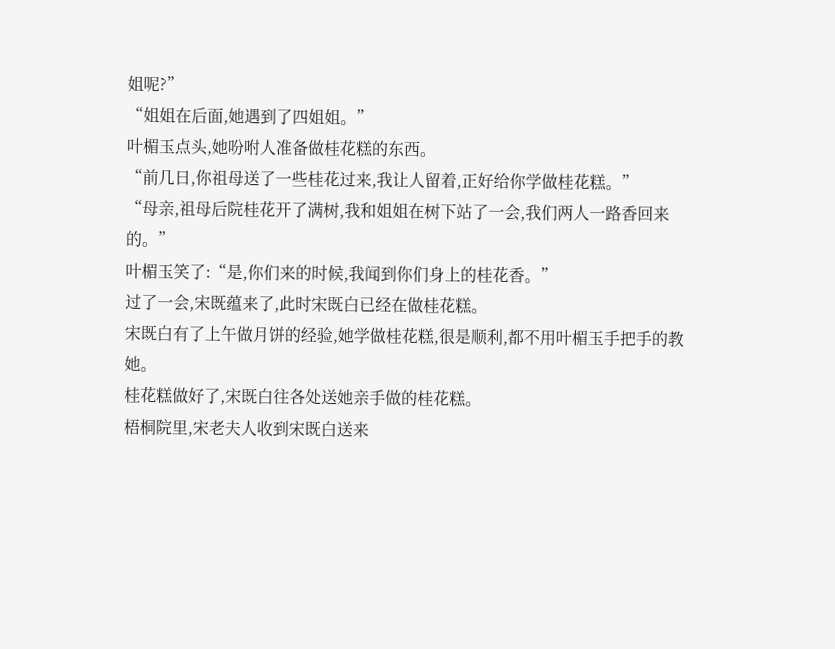姐呢?”
“姐姐在后面,她遇到了四姐姐。”
叶楣玉点头,她吩咐人准备做桂花糕的东西。
“前几日,你祖母送了一些桂花过来,我让人留着,正好给你学做桂花糕。”
“母亲,祖母后院桂花开了满树,我和姐姐在树下站了一会,我们两人一路香回来的。”
叶楣玉笑了:“是,你们来的时候,我闻到你们身上的桂花香。”
过了一会,宋既蕴来了,此时宋既白已经在做桂花糕。
宋既白有了上午做月饼的经验,她学做桂花糕,很是顺利,都不用叶楣玉手把手的教她。
桂花糕做好了,宋既白往各处送她亲手做的桂花糕。
梧桐院里,宋老夫人收到宋既白送来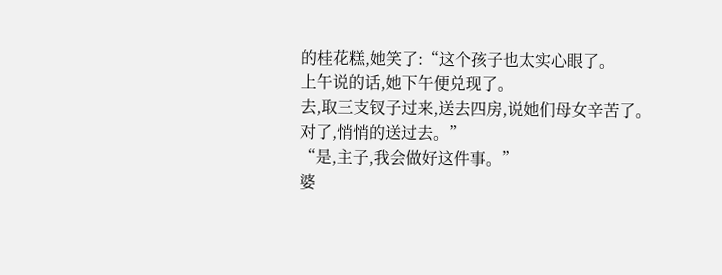的桂花糕,她笑了:“这个孩子也太实心眼了。
上午说的话,她下午便兑现了。
去,取三支钗子过来,送去四房,说她们母女辛苦了。
对了,悄悄的送过去。”
“是,主子,我会做好这件事。”
婆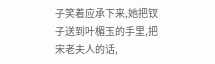子笑着应承下来,她把钗子送到叶楣玉的手里,把宋老夫人的话,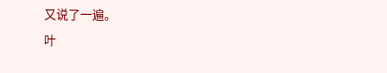又说了一遍。
叶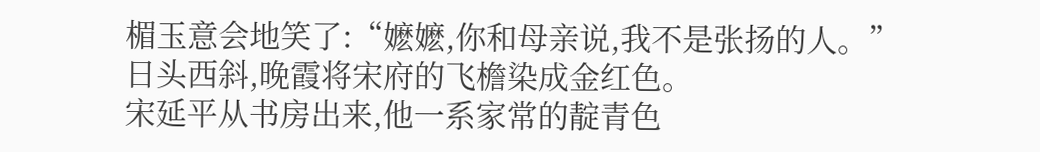楣玉意会地笑了:“嬷嬷,你和母亲说,我不是张扬的人。”
日头西斜,晚霞将宋府的飞檐染成金红色。
宋延平从书房出来,他一系家常的靛青色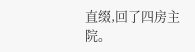直缀,回了四房主院。